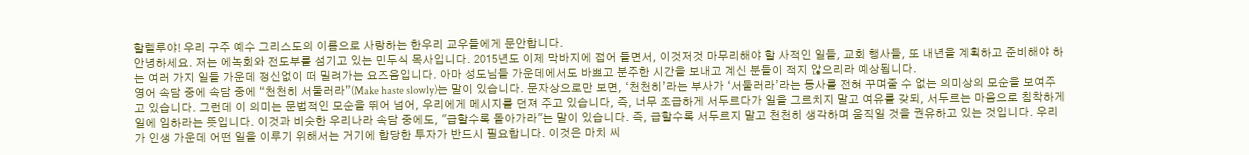할렐루야! 우리 구주 예수 그리스도의 이름으로 사랑하는 한우리 교우들에게 문안합니다.
안녕하세요. 저는 에녹회와 전도부를 섬기고 있는 민두식 목사입니다. 2015년도 이제 막바지에 접어 들면서, 이것저것 마무리해야 할 사적인 일들, 교회 행사들, 또 내년을 계획하고 준비해야 하는 여러 가지 일들 가운데 정신없이 떠 밀려가는 요즈음입니다. 아마 성도님들 가운데에서도 바쁘고 분주한 시간을 보내고 계신 분들이 적지 않으리라 예상됩니다.
영어 속담 중에 속담 중에 “천천히 서둘러라”(Make haste slowly)는 말이 있습니다. 문자상으로만 보면, ‘천천히’라는 부사가 ‘서둘러라’라는 동사를 전혀 꾸며줄 수 없는 의미상의 모순을 보여주고 있습니다. 그런데 이 의미는 문법적인 모순을 뛰어 넘어, 우리에게 메시지를 던져 주고 있습니다, 즉, 너무 조급하게 서두르다가 일을 그르치지 말고 여유를 갖되, 서두르는 마음으로 침착하게 일에 임하라는 뜻입니다. 이것과 비슷한 우리나라 속담 중에도, "급할수록 돌아가라"는 말이 있습니다. 즉, 급할수록 서두르지 말고 천천히 생각하며 움직일 것을 권유하고 있는 것입니다. 우리가 인생 가운데 어떤 일을 이루기 위해서는 거기에 합당한 투자가 반드시 필요합니다. 이것은 마치 씨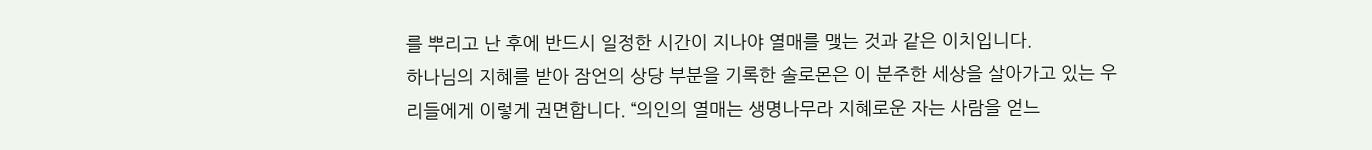를 뿌리고 난 후에 반드시 일정한 시간이 지나야 열매를 맺는 것과 같은 이치입니다.
하나님의 지혜를 받아 잠언의 상당 부분을 기록한 솔로몬은 이 분주한 세상을 살아가고 있는 우리들에게 이렇게 권면합니다. “의인의 열매는 생명나무라 지혜로운 자는 사람을 얻느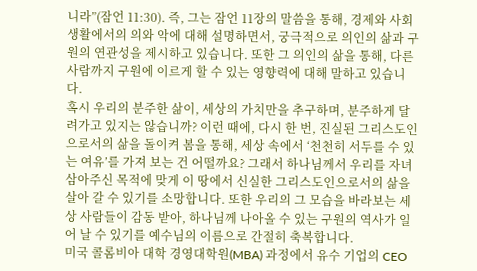니라”(잠언 11:30). 즉, 그는 잠언 11장의 말씀을 통해, 경제와 사회생활에서의 의와 악에 대해 설명하면서, 궁극적으로 의인의 삶과 구원의 연관성을 제시하고 있습니다. 또한 그 의인의 삶을 통해, 다른 사람까지 구원에 이르게 할 수 있는 영향력에 대해 말하고 있습니다.
혹시 우리의 분주한 삶이, 세상의 가치만을 추구하며, 분주하게 달려가고 있지는 않습니까? 이런 때에, 다시 한 번, 진실된 그리스도인으로서의 삶을 돌이켜 봄을 통해, 세상 속에서 ‘천천히 서두를 수 있는 여유’를 가져 보는 건 어떨까요? 그래서 하나님께서 우리를 자녀 삼아주신 목적에 맞게 이 땅에서 신실한 그리스도인으로서의 삶을 살아 갈 수 있기를 소망합니다. 또한 우리의 그 모습을 바라보는 세상 사람들이 감동 받아, 하나님께 나아올 수 있는 구원의 역사가 일어 날 수 있기를 예수님의 이름으로 간절히 축복합니다.
미국 콜롬비아 대학 경영대학원(MBA) 과정에서 유수 기업의 CEO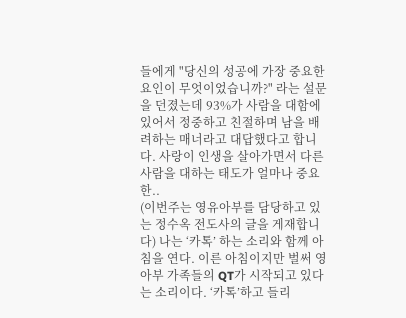들에게 "당신의 성공에 가장 중요한 요인이 무엇이었습니까?" 라는 설문을 던졌는데 93%가 사람을 대함에 있어서 정중하고 친절하며 남을 배려하는 매너라고 대답했다고 합니다. 사랑이 인생을 살아가면서 다른 사람을 대하는 태도가 얼마나 중요한..
(이번주는 영유아부를 담당하고 있는 정수옥 전도사의 글을 게재합니다) 나는 ‘카톡’ 하는 소리와 함께 아침을 연다. 이른 아침이지만 벌써 영아부 가족들의 QT가 시작되고 있다는 소리이다. ‘카톡’하고 들리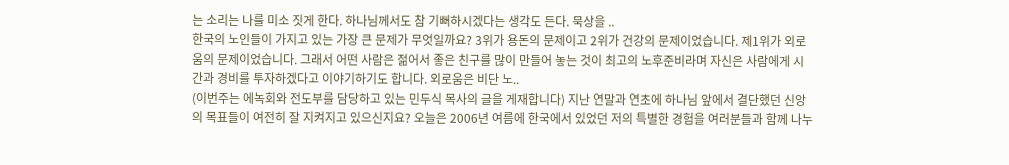는 소리는 나를 미소 짓게 한다. 하나님께서도 참 기뻐하시겠다는 생각도 든다. 묵상을 ..
한국의 노인들이 가지고 있는 가장 큰 문제가 무엇일까요? 3위가 용돈의 문제이고 2위가 건강의 문제이었습니다. 제1위가 외로움의 문제이었습니다. 그래서 어떤 사람은 젊어서 좋은 친구를 많이 만들어 놓는 것이 최고의 노후준비라며 자신은 사람에게 시간과 경비를 투자하겠다고 이야기하기도 합니다. 외로움은 비단 노..
(이번주는 에녹회와 전도부를 담당하고 있는 민두식 목사의 글을 게재합니다) 지난 연말과 연초에 하나님 앞에서 결단했던 신앙의 목표들이 여전히 잘 지켜지고 있으신지요? 오늘은 2006년 여름에 한국에서 있었던 저의 특별한 경험을 여러분들과 함께 나누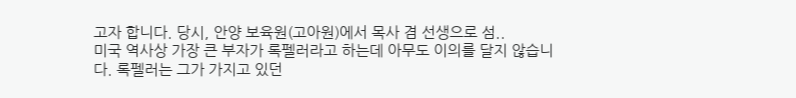고자 합니다. 당시, 안양 보육원(고아원)에서 목사 겸 선생으로 섬..
미국 역사상 가장 큰 부자가 록펠러라고 하는데 아무도 이의를 달지 않습니다. 록펠러는 그가 가지고 있던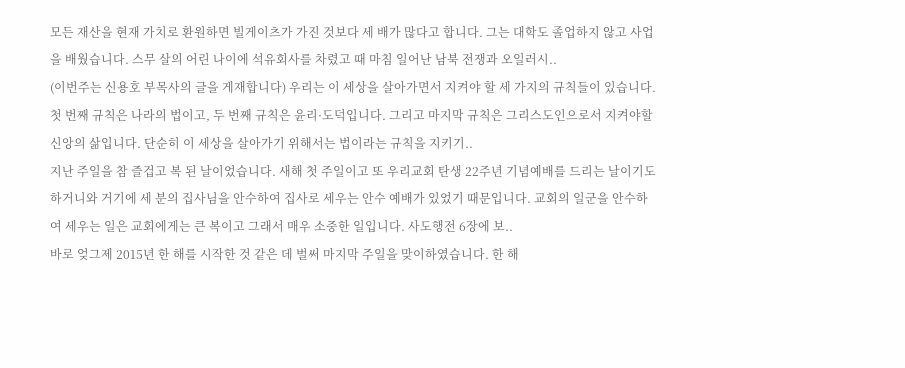모든 재산을 현재 가치로 환원하면 빌게이츠가 가진 것보다 세 배가 많다고 합니다. 그는 대학도 졸업하지 않고 사업을 배웠습니다. 스무 살의 어린 나이에 석유회사를 차렸고 때 마침 일어난 남북 전쟁과 오일러시..
(이번주는 신용호 부목사의 글을 게재합니다) 우리는 이 세상을 살아가면서 지켜야 할 세 가지의 규칙들이 있습니다. 첫 번째 규칙은 나라의 법이고, 두 번째 규칙은 윤리·도덕입니다. 그리고 마지막 규칙은 그리스도인으로서 지켜야할 신앙의 삶입니다. 단순히 이 세상을 살아가기 위해서는 법이라는 규칙을 지키기..
지난 주일을 참 즐겁고 복 된 날이었습니다. 새해 첫 주일이고 또 우리교회 탄생 22주년 기념예배를 드리는 날이기도 하거니와 거기에 세 분의 집사님을 안수하여 집사로 세우는 안수 예배가 있었기 때문입니다. 교회의 일군을 안수하여 세우는 일은 교회에게는 큰 복이고 그래서 매우 소중한 일입니다. 사도행전 6장에 보..
바로 엊그제 2015년 한 해를 시작한 것 같은 데 벌써 마지막 주일을 맞이하였습니다. 한 해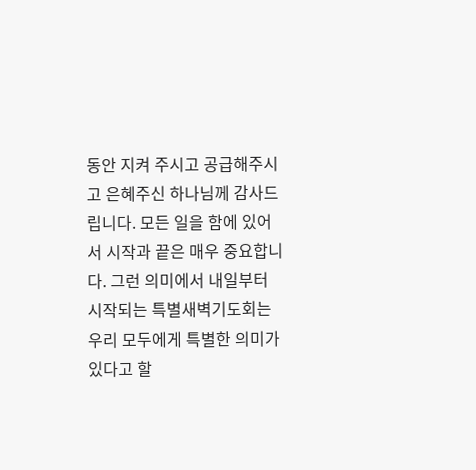동안 지켜 주시고 공급해주시고 은혜주신 하나님께 감사드립니다. 모든 일을 함에 있어서 시작과 끝은 매우 중요합니다. 그런 의미에서 내일부터 시작되는 특별새벽기도회는 우리 모두에게 특별한 의미가 있다고 할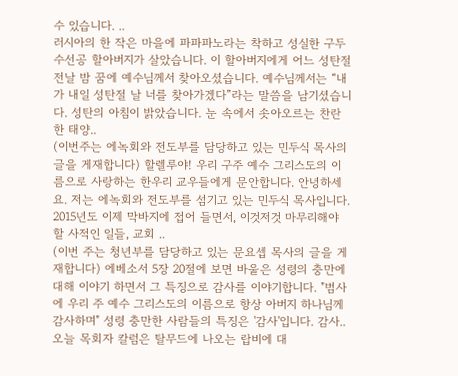수 있습니다. ..
러시아의 한 작은 마을에 파파파노라는 착하고 성실한 구두 수선공 할아버지가 살았습니다. 이 할아버지에게 어느 성탄절 전날 밤 꿈에 예수님께서 찾아오셨습니다. 예수님께서는 “내가 내일 성탄절 날 너를 찾아가겠다”라는 말씀을 남기셨습니다. 성탄의 아침이 밝았습니다. 눈 속에서 솟아오르는 찬란한 태양..
(이번주는 에녹회와 전도부를 담당하고 있는 민두식 목사의 글을 게재합니다) 할렐루야! 우리 구주 예수 그리스도의 이름으로 사랑하는 한우리 교우들에게 문안합니다. 안녕하세요. 저는 에녹회와 전도부를 섬기고 있는 민두식 목사입니다. 2015년도 이제 막바지에 접어 들면서, 이것저것 마무리해야 할 사적인 일들, 교회 ..
(이번 주는 청년부를 담당하고 있는 문요셉 목사의 글을 게재합니다) 에베소서 5장 20절에 보면 바울은 성령의 충만에 대해 이야기 하면서 그 특징으로 감사를 이야기합니다. "범사에 우리 주 예수 그리스도의 이름으로 항상 아버지 하나님께 감사하며" 성령 충만한 사람들의 특징은 '감사'입니다. 감사..
오늘 목회자 칼럼은 탈무드에 나오는 랍비에 대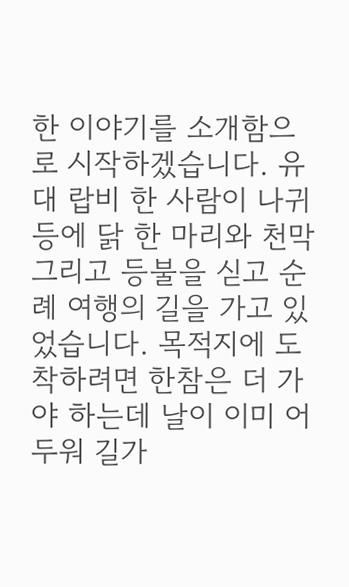한 이야기를 소개함으로 시작하겠습니다. 유대 랍비 한 사람이 나귀등에 닭 한 마리와 천막 그리고 등불을 싣고 순례 여행의 길을 가고 있었습니다. 목적지에 도착하려면 한참은 더 가야 하는데 날이 이미 어두워 길가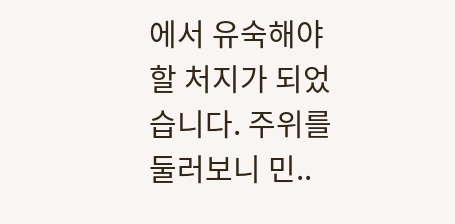에서 유숙해야 할 처지가 되었습니다. 주위를 둘러보니 민..